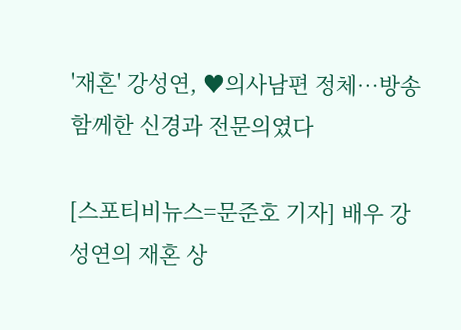'재혼' 강성연, ♥의사남편 정체…방송 함께한 신경과 전문의였다

[스포티비뉴스=문준호 기자] 배우 강성연의 재혼 상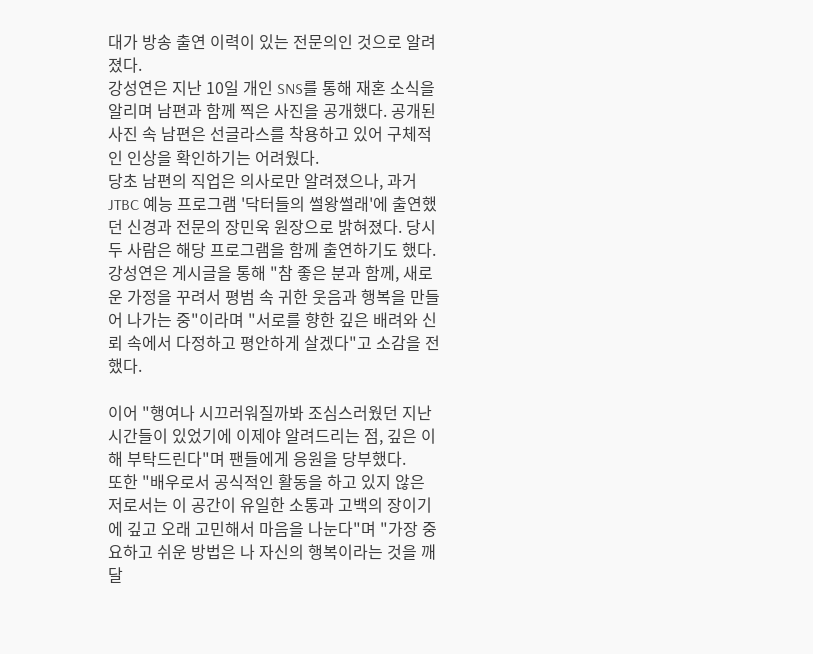대가 방송 출연 이력이 있는 전문의인 것으로 알려졌다.
강성연은 지난 10일 개인 SNS를 통해 재혼 소식을 알리며 남편과 함께 찍은 사진을 공개했다. 공개된 사진 속 남편은 선글라스를 착용하고 있어 구체적인 인상을 확인하기는 어려웠다.
당초 남편의 직업은 의사로만 알려졌으나, 과거 JTBC 예능 프로그램 '닥터들의 썰왕썰래'에 출연했던 신경과 전문의 장민욱 원장으로 밝혀졌다. 당시 두 사람은 해당 프로그램을 함께 출연하기도 했다.
강성연은 게시글을 통해 "참 좋은 분과 함께, 새로운 가정을 꾸려서 평범 속 귀한 웃음과 행복을 만들어 나가는 중"이라며 "서로를 향한 깊은 배려와 신뢰 속에서 다정하고 평안하게 살겠다"고 소감을 전했다.

이어 "행여나 시끄러워질까봐 조심스러웠던 지난 시간들이 있었기에 이제야 알려드리는 점, 깊은 이해 부탁드린다"며 팬들에게 응원을 당부했다.
또한 "배우로서 공식적인 활동을 하고 있지 않은 저로서는 이 공간이 유일한 소통과 고백의 장이기에 깊고 오래 고민해서 마음을 나눈다"며 "가장 중요하고 쉬운 방법은 나 자신의 행복이라는 것을 깨달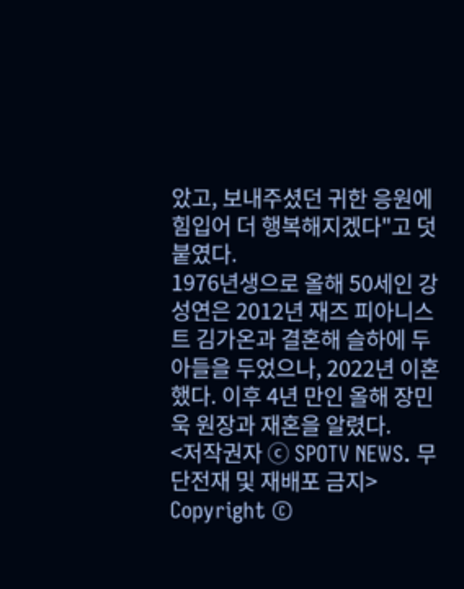았고, 보내주셨던 귀한 응원에 힘입어 더 행복해지겠다"고 덧붙였다.
1976년생으로 올해 50세인 강성연은 2012년 재즈 피아니스트 김가온과 결혼해 슬하에 두 아들을 두었으나, 2022년 이혼했다. 이후 4년 만인 올해 장민욱 원장과 재혼을 알렸다.
<저작권자 ⓒ SPOTV NEWS. 무단전재 및 재배포 금지>
Copyright ©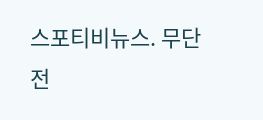스포티비뉴스. 무단전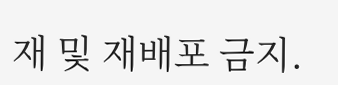재 및 재배포 금지.